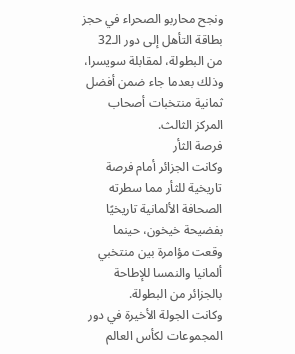ونجح محاربو الصحراء في حجز بطاقة التأهل إلى دور الـ32 من البطولة، لمقابلة سويسرا، وذلك بعدما جاء ضمن أفضل ثمانية منتخبات أصحاب المركز الثالث.
فرصة الثأر
وكانت الجزائر أمام فرصة تاريخية للثأر مما سطرته الصحافة الألمانية تاريخيًا بفضيحة خيخون، حينما وقعت مؤامرة بين منتخبي ألمانيا والنمسا للإطاحة بالجزائر من البطولة.
وكانت الجولة الأخيرة في دور المجموعات لكأس العالم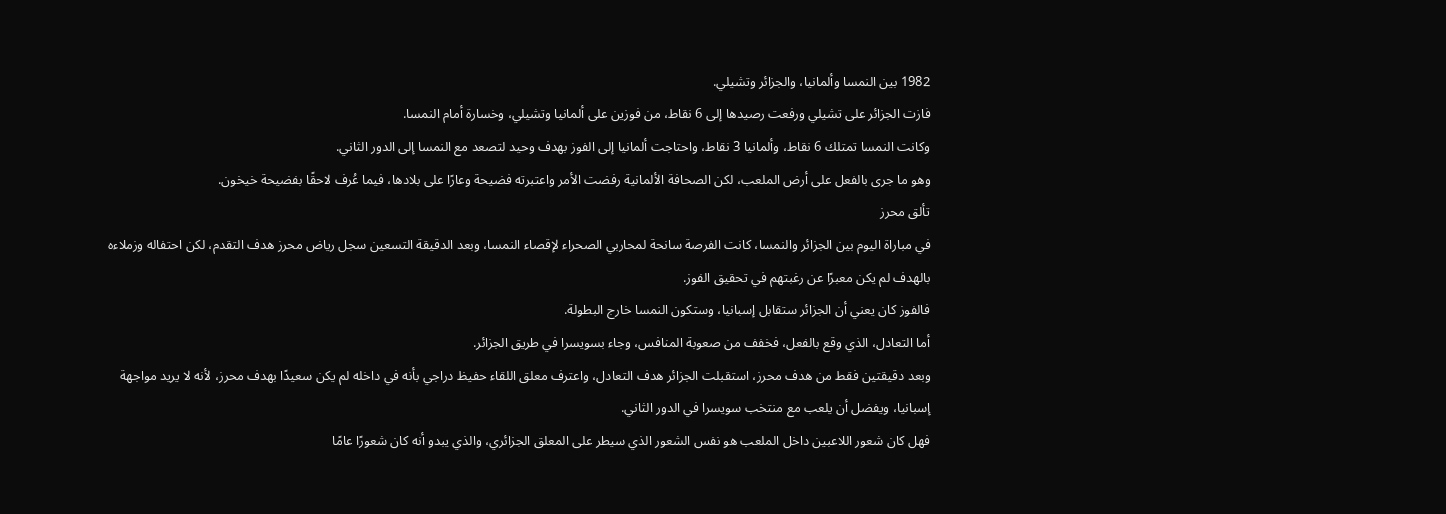1982 بين النمسا وألمانيا، والجزائر وتشيلي.
فازت الجزائر على تشيلي ورفعت رصيدها إلى 6 نقاط، من فوزين على ألمانيا وتشيلي، وخسارة أمام النمسا.
وكانت النمسا تمتلك 6 نقاط، وألمانيا 3 نقاط، واحتاجت ألمانيا إلى الفوز بهدف وحيد لتصعد مع النمسا إلى الدور الثاني.
وهو ما جرى بالفعل على أرض الملعب، لكن الصحافة الألمانية رفضت الأمر واعتبرته فضيحة وعارًا على بلادها، فيما عُرف لاحقًا بفضيحة خيخون.
تألق محرز
في مباراة اليوم بين الجزائر والنمسا، كانت الفرصة سانحة لمحاربي الصحراء لإقصاء النمسا، وبعد الدقيقة التسعين سجل رياض محرز هدف التقدم، لكن احتفاله وزملاءه بالهدف لم يكن معبرًا عن رغبتهم في تحقيق الفوز.
فالفوز كان يعني أن الجزائر ستقابل إسبانيا، وستكون النمسا خارج البطولة.
أما التعادل، الذي وقع بالفعل، فخفف من صعوبة المنافس، وجاء بسويسرا في طريق الجزائر.
وبعد دقيقتين فقط من هدف محرز، استقبلت الجزائر هدف التعادل، واعترف معلق اللقاء حفيظ دراجي بأنه في داخله لم يكن سعيدًا بهدف محرز، لأنه لا يريد مواجهة إسبانيا، ويفضل أن يلعب مع منتخب سويسرا في الدور الثاني.
فهل كان شعور اللاعبين داخل الملعب هو نفس الشعور الذي سيطر على المعلق الجزائري، والذي يبدو أنه كان شعورًا عامًا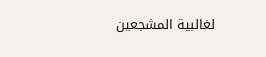لغالبية المشجعين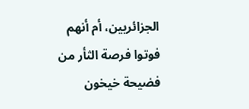الجزائريين، أم أنهم فوتوا فرصة الثأر من فضيحة خيخون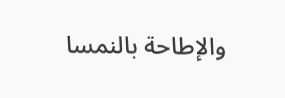والإطاحة بالنمسا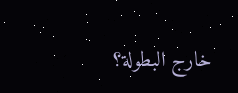خارج البطولة؟